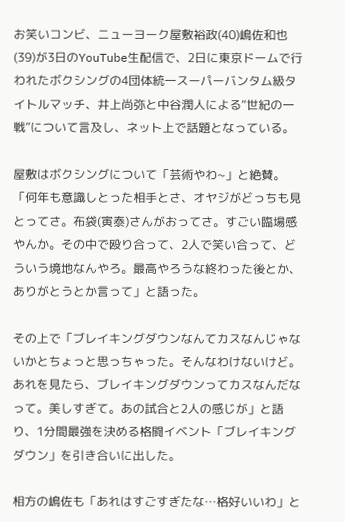お笑いコンビ、ニューヨーク屋敷裕政(40)嶋佐和也(39)が3日のYouTube生配信で、2日に東京ドームで行われたボクシングの4団体統一スーパーバンタム級タイトルマッチ、井上尚弥と中谷潤人による“世紀の一戦”について言及し、ネット上で話題となっている。

屋敷はボクシングについて「芸術やわ~」と絶賛。「何年も意識しとった相手とさ、オヤジがどっちも見とってさ。布袋(寅泰)さんがおってさ。すごい臨場感やんか。その中で殴り合って、2人で笑い合って、どういう境地なんやろ。最高やろうな終わった後とか、ありがとうとか言って」と語った。

その上で「ブレイキングダウンなんてカスなんじゃないかとちょっと思っちゃった。そんなわけないけど。あれを見たら、ブレイキングダウンってカスなんだなって。美しすぎて。あの試合と2人の感じが」と語り、1分間最強を決める格闘イベント「ブレイキングダウン」を引き合いに出した。

相方の嶋佐も「あれはすごすぎたな…格好いいわ」と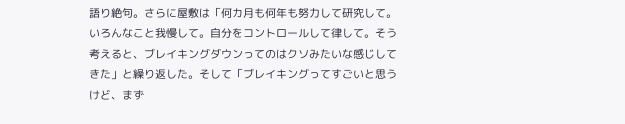語り絶句。さらに屋敷は「何カ月も何年も努力して研究して。いろんなこと我慢して。自分をコントロールして律して。そう考えると、ブレイキングダウンってのはクソみたいな感じしてきた」と繰り返した。そして「ブレイキングってすごいと思うけど、まず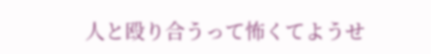人と殴り合うって怖くてようせ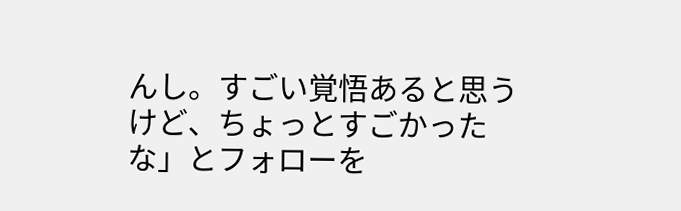んし。すごい覚悟あると思うけど、ちょっとすごかったな」とフォローを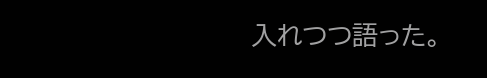入れつつ語った。